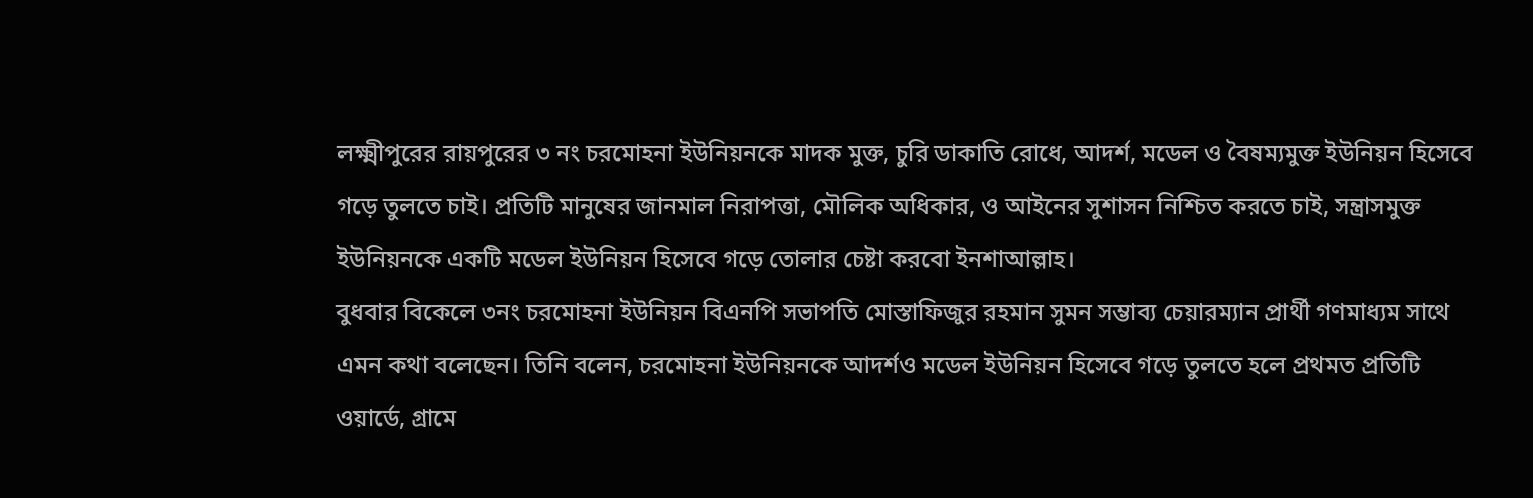লক্ষ্মীপুরের রায়পুরের ৩ নং চরমোহনা ইউনিয়নকে মাদক মুক্ত, চুরি ডাকাতি রোধে, আদর্শ, মডেল ও বৈষম্যমুক্ত ইউনিয়ন হিসেবে গড়ে তুলতে চাই। প্রতিটি মানুষের জানমাল নিরাপত্তা, মৌলিক অধিকার, ও আইনের সুশাসন নিশ্চিত করতে চাই, সন্ত্রাসমুক্ত ইউনিয়নকে একটি মডেল ইউনিয়ন হিসেবে গড়ে তোলার চেষ্টা করবো ইনশাআল্লাহ।
বুধবার বিকেলে ৩নং চরমোহনা ইউনিয়ন বিএনপি সভাপতি মোস্তাফিজুর রহমান সুমন সম্ভাব্য চেয়ারম্যান প্রার্থী গণমাধ্যম সাথে এমন কথা বলেছেন। তিনি বলেন, চরমোহনা ইউনিয়নকে আদর্শও মডেল ইউনিয়ন হিসেবে গড়ে তুলতে হলে প্রথমত প্রতিটি ওয়ার্ডে, গ্রামে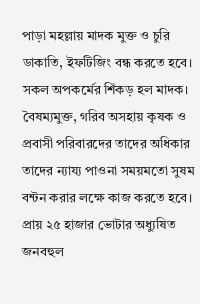পাড়া মহল্লায় মাদক মুক্ত ও চুরি ডাকাতি, ইফটিজিং বন্ধ করতে হবে।
সকল অপকর্মের শিঁকড় হল মাদক। বৈষম্যমুক্ত, গরিব অসহায় কৃষক ও প্রবাসী পরিবারদের তাদের অধিকার তাদের ন্যায্য পাওনা সময়মতো সুষম বন্টন করার লক্ষে কাজ করতে হবে। প্রায় ২৫ হাজার ভোটার অধ্যুষিত জনবহুল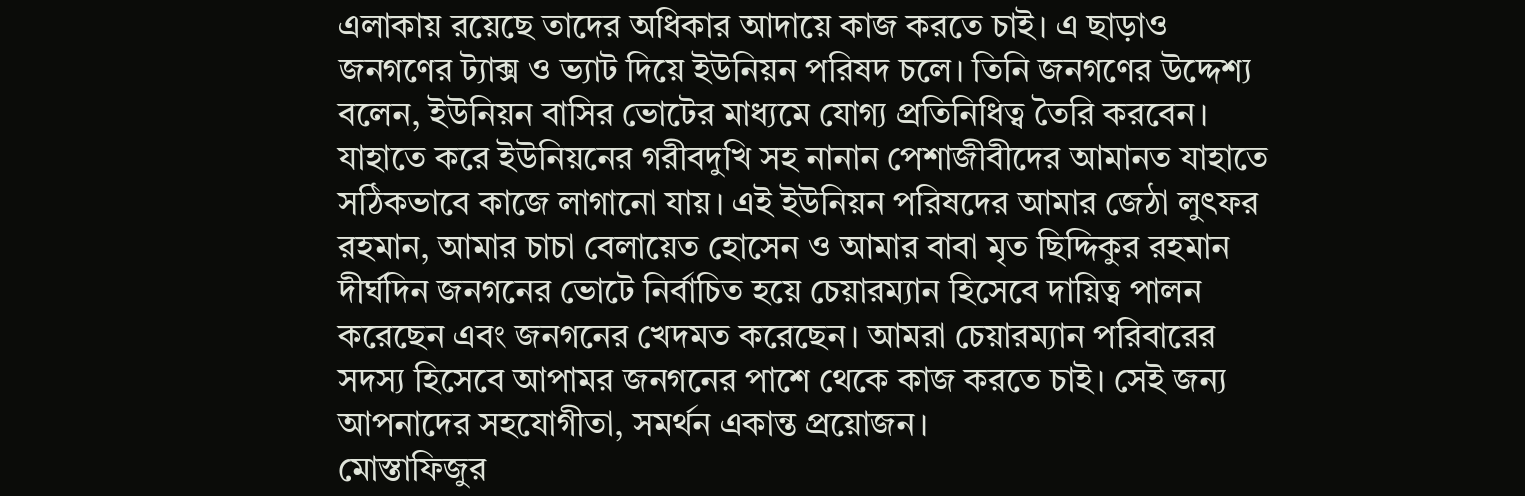এলাকায় রয়েছে তাদের অধিকার আদায়ে কাজ করতে চাই। এ ছাড়াও জনগণের ট্যাক্স ও ভ্যাট দিয়ে ইউনিয়ন পরিষদ চলে। তিনি জনগণের উদ্দেশ্য বলেন, ইউনিয়ন বাসির ভোটের মাধ্যমে যোগ্য প্রতিনিধিত্ব তৈরি করবেন। যাহাতে করে ইউনিয়নের গরীবদুখি সহ নানান পেশাজীবীদের আমানত যাহাতে সঠিকভাবে কাজে লাগানো যায়। এই ইউনিয়ন পরিষদের আমার জেঠা লুৎফর রহমান, আমার চাচা বেলায়েত হোসেন ও আমার বাবা মৃত ছিদ্দিকুর রহমান দীর্ঘদিন জনগনের ভোটে নির্বাচিত হয়ে চেয়ারম্যান হিসেবে দায়িত্ব পালন করেছেন এবং জনগনের খেদমত করেছেন। আমরা চেয়ারম্যান পরিবারের সদস্য হিসেবে আপামর জনগনের পাশে থেকে কাজ করতে চাই। সেই জন্য আপনাদের সহযোগীতা, সমর্থন একান্ত প্রয়োজন।
মোস্তাফিজুর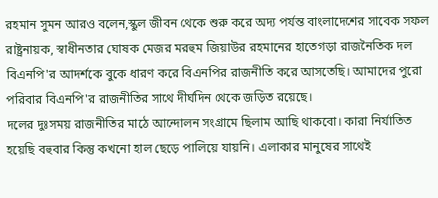রহমান সুমন আরও বলেন,স্কুল জীবন থেকে শুরু করে অদ্য পর্যন্ত বাংলাদেশের সাবেক সফল রাষ্ট্রনায়ক, স্বাধীনতার ঘোষক মেজর মরহুম জিয়াউর রহমানের হাতেগড়া রাজনৈতিক দল বিএনপি'র আদর্শকে বুকে ধারণ করে বিএনপির রাজনীতি করে আসতেছি। আমাদের পুরো পরিবার বিএনপি'র রাজনীতির সাথে দীর্ঘদিন থেকে জড়িত রয়েছে।
দলের দুঃসময় রাজনীতির মাঠে আন্দোলন সংগ্রামে ছিলাম আছি থাকবো। কারা নির্যাতিত হয়েছি বহুবার কিন্তু কখনো হাল ছেড়ে পালিয়ে যায়নি। এলাকার মানুষের সাথেই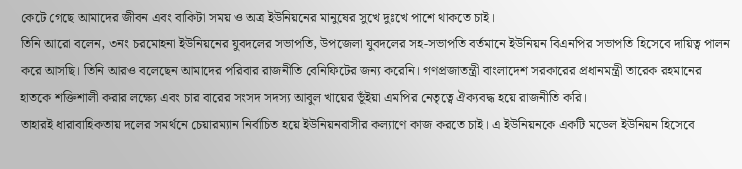কেটে গেছে আমাদের জীবন এবং বাকিটা সময় ও অত্র ইউনিয়নের মানুষের সুখে দুঃখে পাশে থাকতে চাই।
তিনি আরো বলেন, ৩নং চরমোহনা ইউনিয়নের যুবদলের সভাপতি, উপজেলা যুবদলের সহ-সভাপতি বর্তমানে ইউনিয়ন বিএনপির সভাপতি হিসেবে দায়িত্ব পালন করে আসছি। তিনি আরও বলেছেন আমাদের পরিবার রাজনীতি বেনিফিটের জন্য করেনি। গণপ্রজাতন্ত্রী বাংলাদেশ সরকারের প্রধানমন্ত্রী তারেক রহমানের হাতকে শক্তিশালী করার লক্ষ্যে এবং চার বারের সংসদ সদস্য আবুল খায়ের ভূঁইয়া এমপির নেতৃত্বে ঐক্যবদ্ধ হয়ে রাজনীতি করি।
তাহারই ধারাবাহিকতায় দলের সমর্থনে চেয়ারম্যান নির্বাচিত হয়ে ইউনিয়নবাসীর কল্যাণে কাজ করতে চাই। এ ইউনিয়নকে একটি মডেল ইউনিয়ন হিসেবে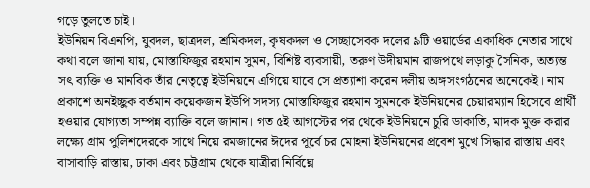গড়ে তুলতে চাই।
ইউনিয়ন বিএনপি, যুবদল, ছাত্রদল, শ্রমিকদল, কৃষকদল ও সেচ্ছাসেবক দলের ৯টি ওয়ার্ডের একাধিক নেতার সাথে কথা বলে জানা যায়, মোস্তাফিজুর রহমান সুমন, বিশিষ্ট ব্যবসায়ী, তরুণ উদীয়মান রাজপথে লড়াকু সৈনিক, অত্যন্ত সৎ ব্যক্তি ও মানবিক তাঁর নেতৃত্বে ইউনিয়নে এগিয়ে যাবে সে প্রত্যাশা করেন দলীয় অঙ্গসংগঠনের অনেকেই। নাম প্রকাশে অনইচ্ছুক বর্তমান কয়েকজন ইউপি সদস্য মোস্তাফিজুর রহমান সুমনকে ইউনিয়নের চেয়ারম্যান হিসেবে প্রার্থী হওয়ার যোগ্যতা সম্পন্ন ব্যাক্তি বলে জানান। গত ৫ই আগস্টের পর থেকে ইউনিয়নে চুরি ডাকাতি, মাদক মুক্ত করার লক্ষ্যে গ্রাম পুলিশদেরকে সাথে নিয়ে রমজানের ঈদের পূর্বে চর মোহনা ইউনিয়নের প্রবেশ মুখে সিদ্ধার রাস্তায় এবং বাসাবাড়ি রাস্তায়, ঢাকা এবং চট্টগ্রাম থেকে যাত্রীরা নির্বিঘ্নে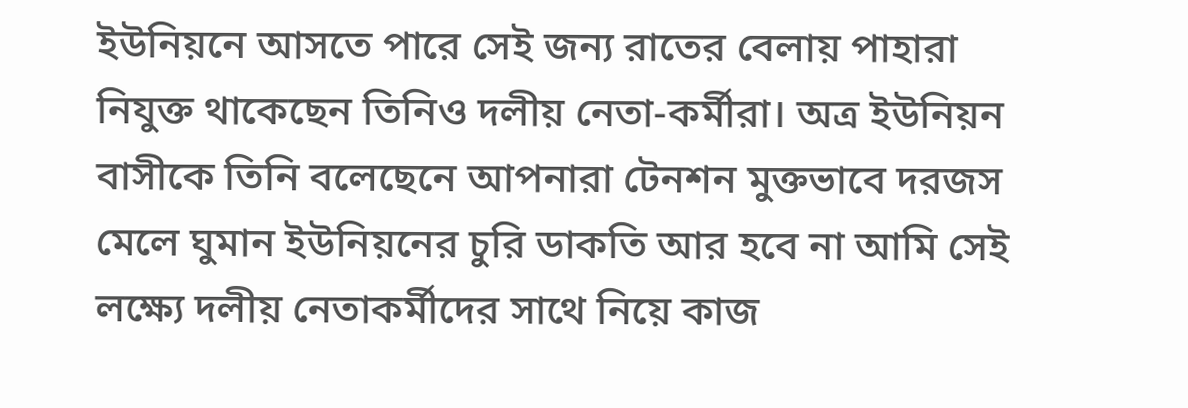ইউনিয়নে আসতে পারে সেই জন্য রাতের বেলায় পাহারা নিযুক্ত থাকেছেন তিনিও দলীয় নেতা-কর্মীরা। অত্র ইউনিয়ন বাসীকে তিনি বলেছেনে আপনারা টেনশন মুক্তভাবে দরজস মেলে ঘুমান ইউনিয়নের চুরি ডাকতি আর হবে না আমি সেই লক্ষ্যে দলীয় নেতাকর্মীদের সাথে নিয়ে কাজ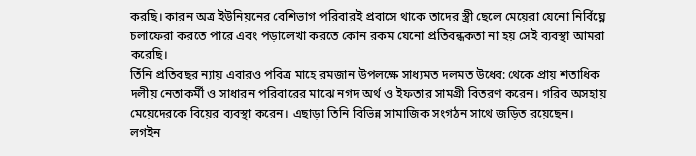করছি। কারন অত্র ইউনিয়নের বেশিভাগ পরিবারই প্রবাসে থাকে তাদের স্ত্রী ছেলে মেয়েরা যেনো নির্বিঘ্নে চলাফেরা করতে পারে এবং পড়ালেখা করতে কোন রকম যেনো প্রতিবন্ধকতা না হয় সেই ব্যবস্থা আমরা করেছি।
তিঁনি প্রতিবছর ন্যায় এবারও পবিত্র মাহে রমজান উপলক্ষে সাধ্যমত দলমত উধ্বে: থেকে প্রায় শতাধিক দলীয় নেতাকর্মী ও সাধারন পরিবারের মাঝে নগদ অর্থ ও ইফতার সামগ্রী বিতরণ করেন। গরিব অসহায় মেয়েদেরকে বিয়ের ব্যবস্থা করেন। এছাড়া তিনি বিভিন্ন সামাজিক সংগঠন সাথে জড়িত রয়েছেন।
লগইন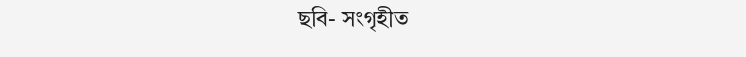ছবি- সংগৃহীত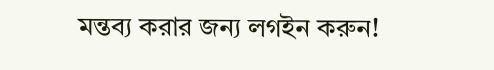মন্তব্য করার জন্য লগইন করুন!